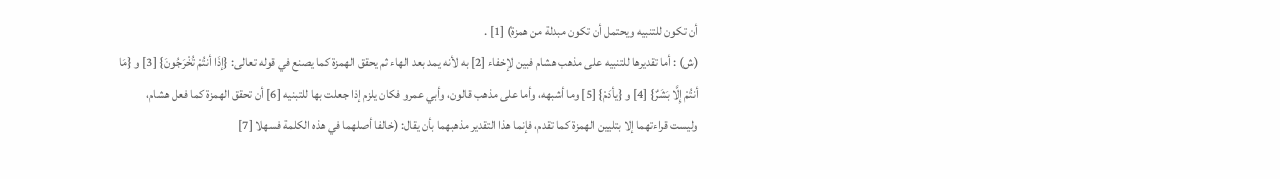أن تكون للتنبيه ويحتمل أن تكون مبدلة من همزة) [1] .
(ش) : أما تقديرها للتنبيه على مذهب هشام فبين لإخفاء [2] به لأنه يمد بعد الهاء ثم يحقق الهمزة كما يصنع في قوله تعالى: {إذَا أنتُمْ تُخْرَجُونَ} [3] و {مَا أنتُمْ إِلَّا بَشَرٌ} [4] و {يأدَمْ} [5] وما أشبهه، وأما على مذهب قالون، وأبي عمرو فكان يلزم إذا جعلت بها للتبنيه [6] أن تحقق الهمزة كما فعل هشام، وليست قراءتهما إلا بتليين الهمزة كما تقدم، فإنما هذا التقدير مذهبهما بأن يقال: (خالفا أصلهما في هذه الكلمة فسهلا [7]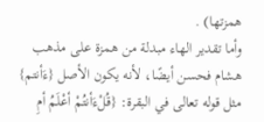همزتها) .
وأما تقدير الهاء مبدلة من همزة على مذهب هشام فحسن أيضًا، لأنه يكون الأصل {ءَأنتم} مثل قوله تعالى في البقرة: {قُلْءَأنتُمْ أعْلَمُ أمِ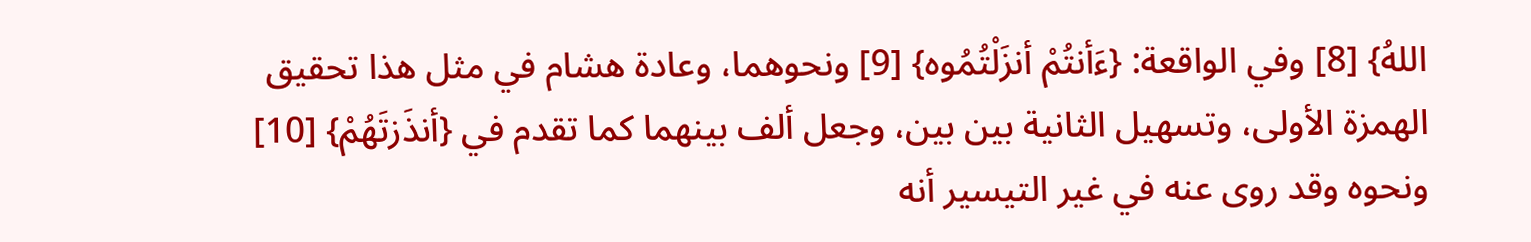اللهُ} [8] وفي الواقعة: {ءَأنتُمْ أنزَلْتُمُوه} [9] ونحوهما، وعادة هشام في مثل هذا تحقيق الهمزة الأولى، وتسهيل الثانية بين بين، وجعل ألف بينهما كما تقدم في {أنذَزتَهُمْ} [10] ونحوه وقد روى عنه في غير التيسير أنه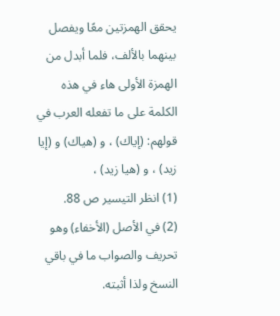يحقق الهمزتين معًا ويفصل بينهما بالألف، فلما أبدل من الهمزة الأولى هاء في هذه الكلمة على ما تفعله العرب في قولهم: (إياك) ، و (هياك) و (إيا زيد) ، و (هيا زيد) ،
(1) انظر التيسير ص 88.
(2) في الأصل (الأخفاء) وهو تحريف والصواب ما في باقي النسخ ولذا أثبته.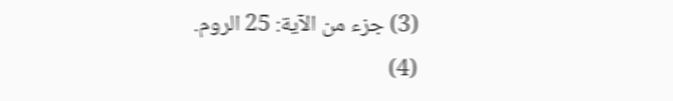(3) جزء من الآية: 25 الروم.
(4)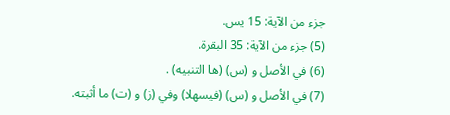جزء من الآية: 15 يس.
(5) جزء من الآية: 35 البقرة.
(6) في الأصل و (س) (ها التنبيه) .
(7) في الأصل و (س) (فيسهلا) وفي (ز) و (ت) ما أثبته.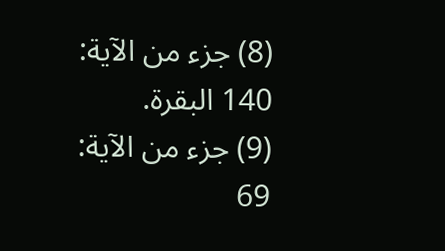(8) جزء من الآية: 140 البقرة.
(9) جزء من الآية: 69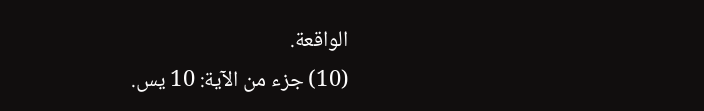الواقعة.
(10) جزء من الآية: 10 يس.